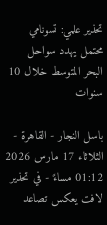تحذير علمي: تسونامي محتمل يهدد سواحل البحر المتوسط خلال 10 سنوات

باسل النجار - القاهرة - الثلاثاء 17 مارس 2026 01:12 مساءً - في تحذير لافت يعكس تصاعد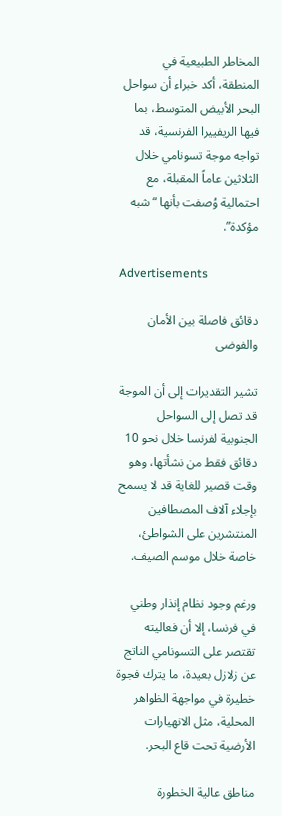المخاطر الطبيعية في المنطقة، أكد خبراء أن سواحل البحر الأبيض المتوسط، بما فيها الريفييرا الفرنسية، قد تواجه موجة تسونامي خلال الثلاثين عاماً المقبلة، مع احتمالية وُصفت بأنها “شبه مؤكدة”.

Advertisements

دقائق فاصلة بين الأمان والفوضى

تشير التقديرات إلى أن الموجة قد تصل إلى السواحل الجنوبية لفرنسا خلال نحو 10 دقائق فقط من نشأتها، وهو وقت قصير للغاية قد لا يسمح بإجلاء آلاف المصطافين المنتشرين على الشواطئ، خاصة خلال موسم الصيف.

ورغم وجود نظام إنذار وطني في فرنسا، إلا أن فعاليته تقتصر على التسونامي الناتج عن زلازل بعيدة، ما يترك فجوة خطيرة في مواجهة الظواهر المحلية، مثل الانهيارات الأرضية تحت قاع البحر.

مناطق عالية الخطورة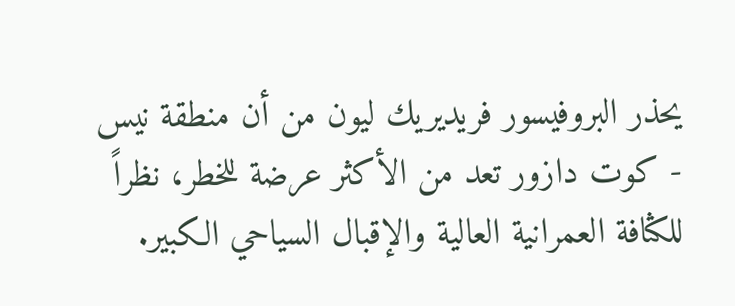يحذر البروفيسور فريديريك ليون من أن منطقة نيس - كوت دازور تعد من الأكثر عرضة للخطر، نظراً للكثافة العمرانية العالية والإقبال السياحي الكبير.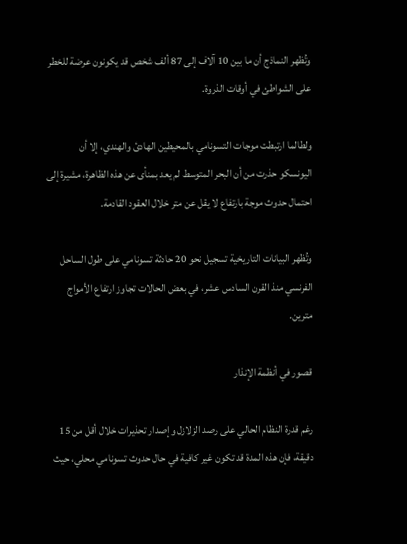وتُظهر النماذج أن ما بين 10 آلاف إلى 87 ألف شخص قد يكونون عرضة للخطر على الشواطئ في أوقات الذروة.

ولطالما ارتبطت موجات التسونامي بالمحيطين الهادئ والهندي، إلا أن اليونسكو حذرت من أن البحر المتوسط لم يعد بمنأى عن هذه الظاهرة، مشيرة إلى احتمال حدوث موجة بارتفاع لا يقل عن متر خلال العقود القادمة.

وتُظهر البيانات التاريخية تسجيل نحو 20 حادثة تسونامي على طول الساحل الفرنسي منذ القرن السادس عشر، في بعض الحالات تجاوز ارتفاع الأمواج مترين.

قصور في أنظمة الإنذار

رغم قدرة النظام الحالي على رصد الزلازل وإصدار تحذيرات خلال أقل من 15 دقيقة، فإن هذه المدة قد تكون غير كافية في حال حدوث تسونامي محلي، حيث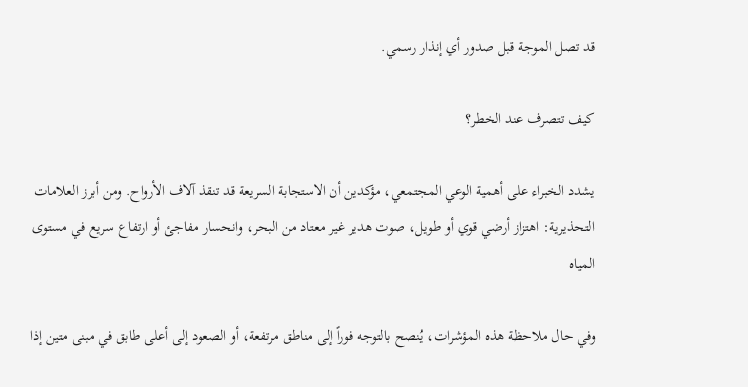قد تصل الموجة قبل صدور أي إنذار رسمي.

كيف تتصرف عند الخطر؟

يشدد الخبراء على أهمية الوعي المجتمعي، مؤكدين أن الاستجابة السريعة قد تنقذ آلاف الأرواح. ومن أبرز العلامات التحذيرية: اهتزاز أرضي قوي أو طويل، صوت هدير غير معتاد من البحر، وانحسار مفاجئ أو ارتفاع سريع في مستوى المياه

وفي حال ملاحظة هذه المؤشرات، يُنصح بالتوجه فوراً إلى مناطق مرتفعة، أو الصعود إلى أعلى طابق في مبنى متين إذا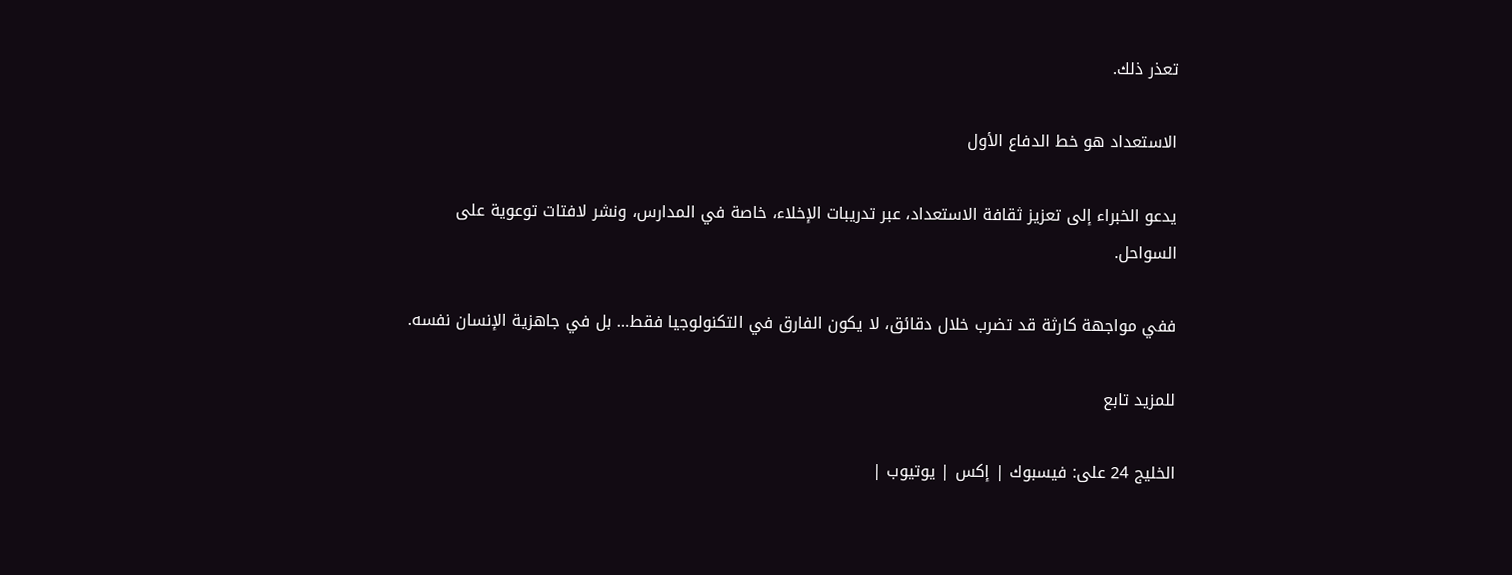تعذر ذلك.

الاستعداد هو خط الدفاع الأول

يدعو الخبراء إلى تعزيز ثقافة الاستعداد، عبر تدريبات الإخلاء، خاصة في المدارس، ونشر لافتات توعوية على السواحل.

ففي مواجهة كارثة قد تضرب خلال دقائق، لا يكون الفارق في التكنولوجيا فقط… بل في جاهزية الإنسان نفسه.

للمزيد تابع

الخليج 24 على: فيسبوك | إكس | يوتيوب |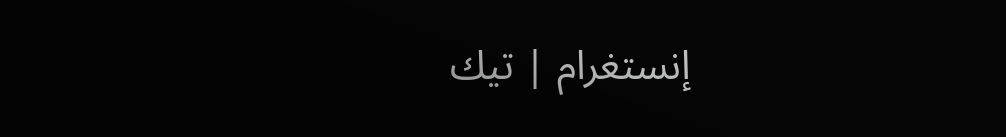إنستغرام | تيك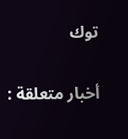توك

أخبار متعلقة :